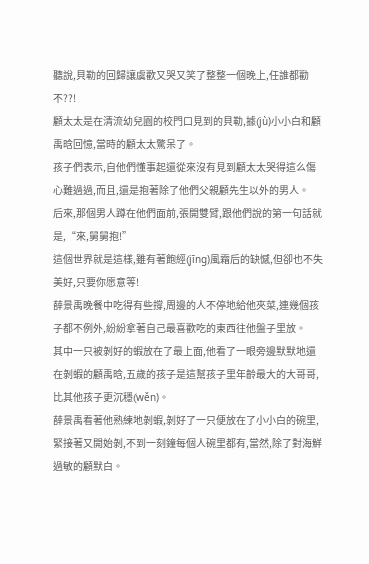聽說,貝勒的回歸讓虞歡又哭又笑了整整一個晚上,任誰都勸不??!
顧太太是在清流幼兒園的校門口見到的貝勒,據(jù)小小白和顧禹晗回憶,當時的顧太太驚呆了。
孩子們表示,自他們懂事起還從來沒有見到顧太太哭得這么傷心難過過,而且,還是抱著除了他們父親顧先生以外的男人。
后來,那個男人蹲在他們面前,張開雙臂,跟他們說的第一句話就是,“來,舅舅抱!”
這個世界就是這樣,雖有著飽經(jīng)風霜后的缺憾,但卻也不失美好,只要你愿意等!
薛景禹晚餐中吃得有些撐,周邊的人不停地給他夾菜,連幾個孩子都不例外,紛紛拿著自己最喜歡吃的東西往他盤子里放。
其中一只被剝好的蝦放在了最上面,他看了一眼旁邊默默地還在剝蝦的顧禹晗,五歲的孩子是這幫孩子里年齡最大的大哥哥,比其他孩子更沉穩(wěn)。
薛景禹看著他熟練地剝蝦,剝好了一只便放在了小小白的碗里,緊接著又開始剝,不到一刻鐘每個人碗里都有,當然,除了對海鮮過敏的顧默白。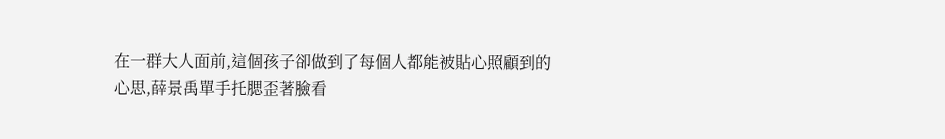在一群大人面前,這個孩子卻做到了每個人都能被貼心照顧到的心思,薛景禹單手托腮歪著臉看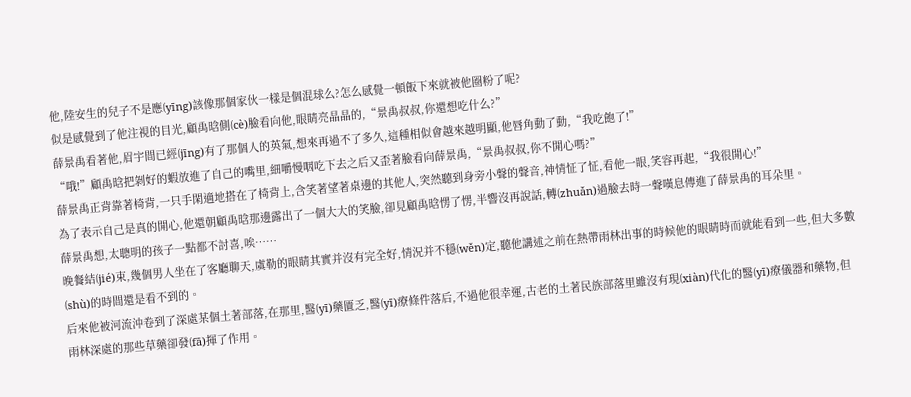他,陸安生的兒子不是應(yīng)該像那個家伙一樣是個混球么?怎么感覺一頓飯下來就被他圈粉了呢?
似是感覺到了他注視的目光,顧禹晗側(cè)臉看向他,眼睛亮晶晶的,“景禹叔叔,你還想吃什么?”
薛景禹看著他,眉宇間已經(jīng)有了那個人的英氣,想來再過不了多久,這種相似會越來越明顯,他唇角動了動,“我吃飽了!”
“哦!”顧禹晗把剝好的蝦放進了自己的嘴里,細嚼慢咽吃下去之后又歪著臉看向薛景禹,“景禹叔叔,你不開心嗎?”
薛景禹正背靠著椅背,一只手閑適地搭在了椅背上,含笑著望著桌邊的其他人,突然聽到身旁小聲的聲音,神情怔了怔,看他一眼,笑容再起,“我很開心!”
為了表示自己是真的開心,他還朝顧禹晗那邊露出了一個大大的笑臉,卻見顧禹晗愣了愣,半響沒再說話,轉(zhuǎn)過臉去時一聲嘆息傳進了薛景禹的耳朵里。
薛景禹想,太聰明的孩子一點都不討喜,唉……
晚餐結(jié)束,幾個男人坐在了客廳聊天,虞勒的眼睛其實并沒有完全好,情況并不穩(wěn)定,聽他講述之前在熱帶雨林出事的時候他的眼睛時而就能看到一些,但大多數(shù)的時間還是看不到的。
后來他被河流沖卷到了深處某個土著部落,在那里,醫(yī)藥匱乏,醫(yī)療條件落后,不過他很幸運,古老的土著民族部落里雖沒有現(xiàn)代化的醫(yī)療儀器和藥物,但雨林深處的那些草藥卻發(fā)揮了作用。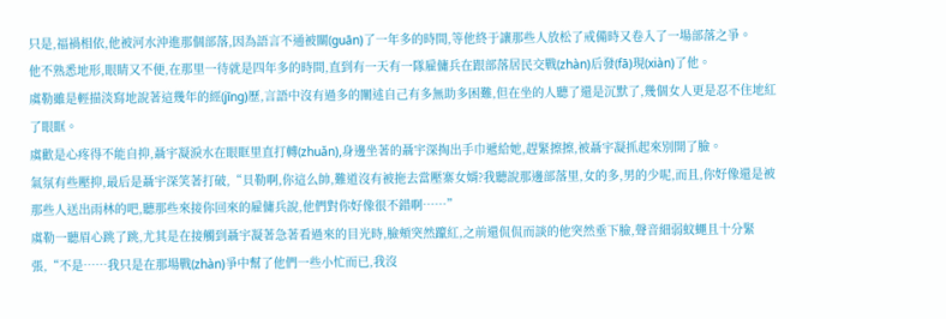只是,福禍相依,他被河水沖進那個部落,因為語言不通被關(guān)了一年多的時間,等他終于讓那些人放松了戒備時又卷入了一場部落之爭。
他不熟悉地形,眼睛又不便,在那里一待就是四年多的時間,直到有一天有一隊雇傭兵在跟部落居民交戰(zhàn)后發(fā)現(xiàn)了他。
虞勒雖是輕描淡寫地說著這幾年的經(jīng)歷,言語中沒有過多的闡述自己有多無助多困難,但在坐的人聽了還是沉默了,幾個女人更是忍不住地紅了眼眶。
虞歡是心疼得不能自抑,聶宇凝淚水在眼眶里直打轉(zhuǎn),身邊坐著的聶宇深掏出手巾遞給她,趕緊擦擦,被聶宇凝抓起來別開了臉。
氣氛有些壓抑,最后是聶宇深笑著打破,“貝勒啊,你這么帥,難道沒有被拖去當壓寨女婿?我聽說那邊部落里,女的多,男的少呢,而且,你好像還是被那些人送出雨林的吧,聽那些來接你回來的雇傭兵說,他們對你好像很不錯啊……”
虞勒一聽眉心跳了跳,尤其是在接觸到聶宇凝著急著看過來的目光時,臉頰突然躥紅,之前還侃侃而談的他突然垂下臉,聲音細弱蚊蠅且十分緊張,“不是……我只是在那場戰(zhàn)爭中幫了他們一些小忙而已,我沒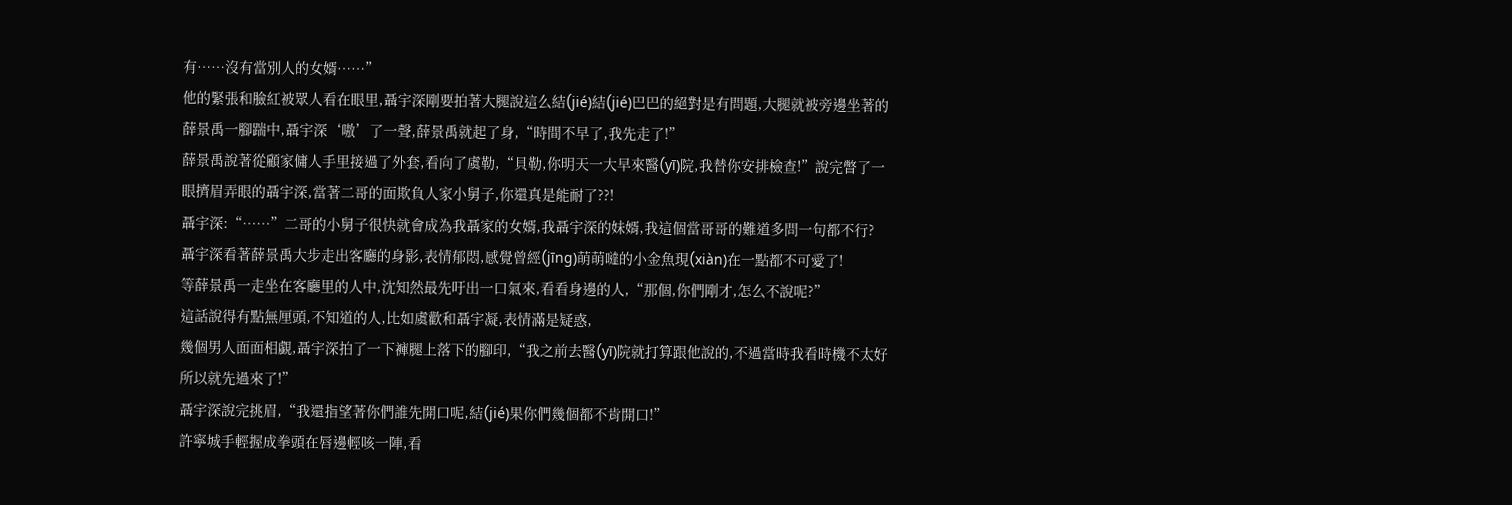有……沒有當別人的女婿……”
他的緊張和臉紅被眾人看在眼里,聶宇深剛要拍著大腿說這么結(jié)結(jié)巴巴的絕對是有問題,大腿就被旁邊坐著的薛景禹一腳踹中,聶宇深‘嗷’了一聲,薛景禹就起了身,“時間不早了,我先走了!”
薛景禹說著從顧家傭人手里接過了外套,看向了虞勒,“貝勒,你明天一大早來醫(yī)院,我替你安排檢查!”說完瞥了一眼擠眉弄眼的聶宇深,當著二哥的面欺負人家小舅子,你還真是能耐了??!
聶宇深:“……”二哥的小舅子很快就會成為我聶家的女婿,我聶宇深的妹婿,我這個當哥哥的難道多問一句都不行?
聶宇深看著薛景禹大步走出客廳的身影,表情郁悶,感覺曾經(jīng)萌萌噠的小金魚現(xiàn)在一點都不可愛了!
等薛景禹一走坐在客廳里的人中,沈知然最先吁出一口氣來,看看身邊的人,“那個,你們剛才,怎么不說呢?”
這話說得有點無厘頭,不知道的人,比如虞歡和聶宇凝,表情滿是疑惑,
幾個男人面面相覷,聶宇深拍了一下褲腿上落下的腳印,“我之前去醫(yī)院就打算跟他說的,不過當時我看時機不太好所以就先過來了!”
聶宇深說完挑眉,“我還指望著你們誰先開口呢,結(jié)果你們幾個都不肯開口!”
許寧城手輕握成拳頭在唇邊輕咳一陣,看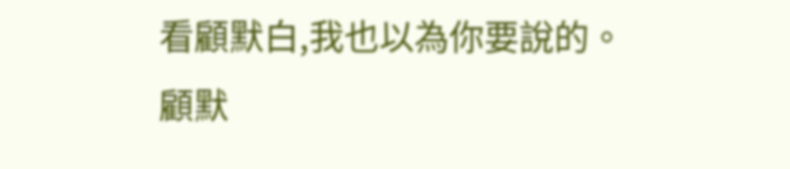看顧默白,我也以為你要說的。
顧默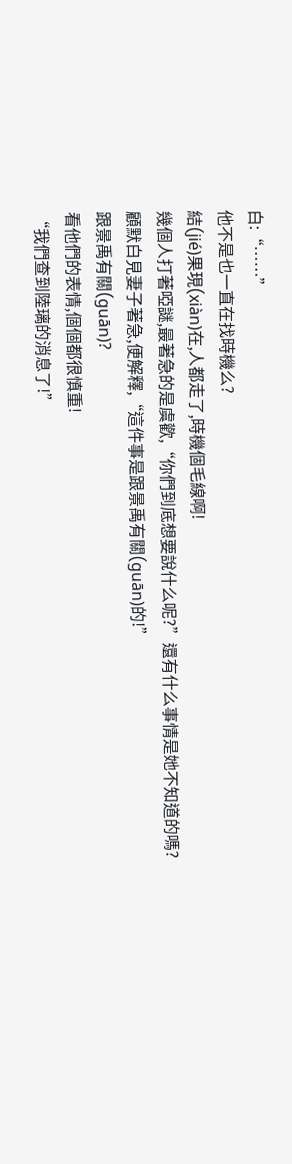白:“……”
他不是也一直在找時機么?
結(jié)果現(xiàn)在,人都走了,時機個毛線啊!
幾個人打著啞謎,最著急的是虞歡,“你們到底想要說什么呢?”還有什么事情是她不知道的嗎?
顧默白見妻子著急,便解釋,“這件事是跟景禹有關(guān)的!”
跟景禹有關(guān)?
看他們的表情,個個都很慎重!
“我們查到陸璃的消息了!”